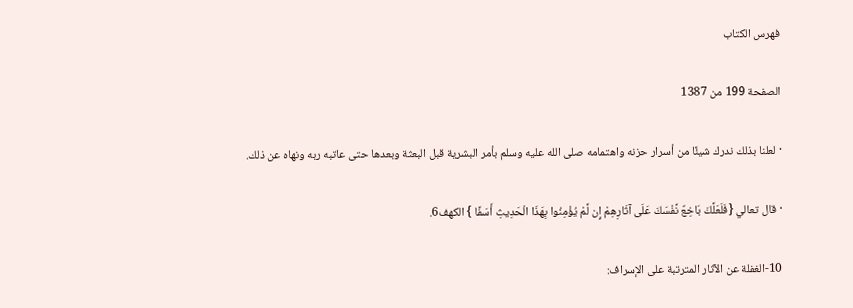فهرس الكتاب

الصفحة 199 من 1387

· لعلنا بذلك ندرك شيئًا من أسرار حزنه واهتمامه صلى الله عليه وسلم بأمر البشرية قبل البعثة وبعدها حتى عاتبه ربه ونهاه عن ذلك.

· قال تعالي {فَلَعَلَّكَ بَاخِعٌ نَّفْسَكَ عَلَى آثَارِهِمْ إِن لَّمْ يُؤْمِنُوا بِهَذَا الْحَدِيثِ أَسَفًا } الكهف6.

10-الغفلة عن الآثار المترتبة على الإسراف: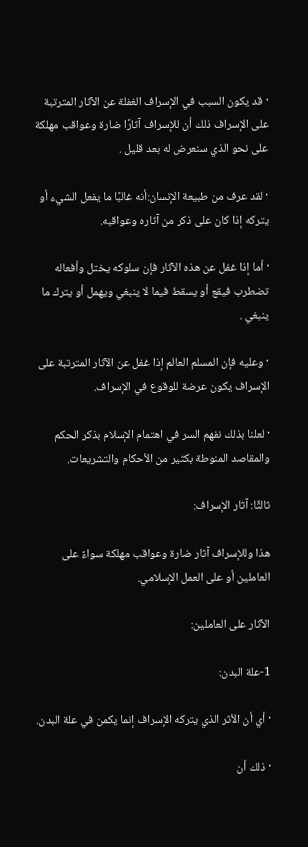· قد يكون السبب في الإسراف الغفلة عن الآثار المترتبة على الإسراف ذلك أن للإسراف آثارًا ضارة وعواقب مهلكة على نحو الذي سنعرض له بعد قليل .

· لقد عرف من طبيعة الإنسان:أنه غالبًا ما يفعل الشيء أو يتركه إذا كان على ذكر من آثاره وعواقبه.

· أما إذا غفل عن هذه الآثار فإن سلوكه يختل وأفعاله تضطرب فيقع أو يسقط فيما لا ينبغي ويهمل أو يترك ما ينبغي .

· وعليه فإن المسلم العالم إذا غفل عن الآثار المترتبة على الإسراف يكون عرضة للوقوع في الإسراف.

· لعلنا بذلك نفهم السر في اهتمام الإسلام بذكر الحكم والمقاصد المنوطة بكثير من الأحكام والتشريعات.

ثالثًا: آثار الإسراف:

هذا وللإسراف آثار ضارة وعواقب مهلكة سواءً على العاملين أو على العمل الإسلامي.

الآثار على العاملين:

1-علة البدن:

· أي أن الأثر الذي يتركه الإسراف إنما يكمن في علة البدن.

· ذلك أن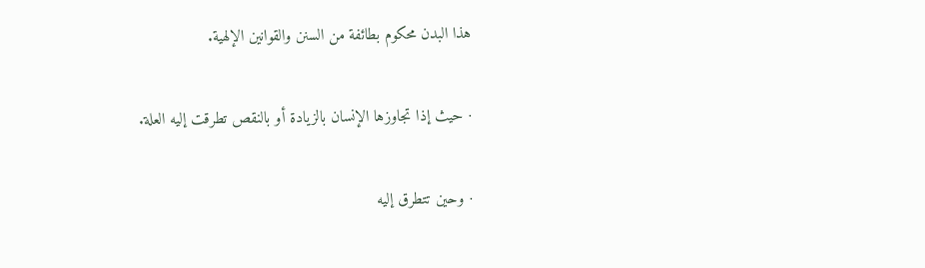هذا البدن محكوم بطائفة من السنن والقوانين الإلهية.

· حيث إذا تجاوزها الإنسان بالزيادة أو بالنقص تطرقت إليه العلة.

· وحين تتطرق إليه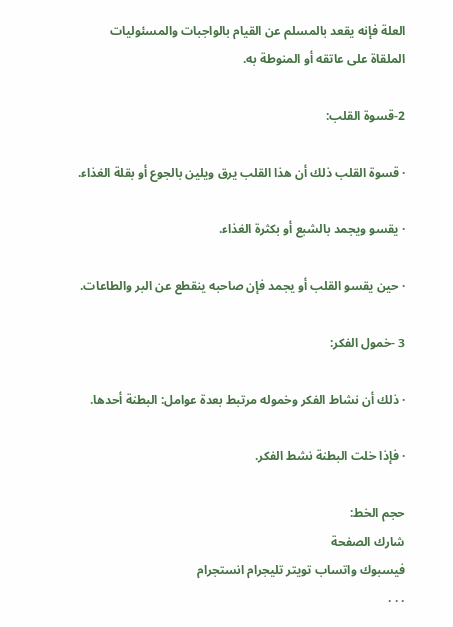العلة فإنه يقعد بالمسلم عن القيام بالواجبات والمسئوليات الملقاة على عاتقه أو المنوطة به.

2-قسوة القلب:

· قسوة القلب ذلك أن هذا القلب يرق ويلين بالجوع أو بقلة الغذاء.

· يقسو ويجمد بالشبع أو بكثرة الغذاء.

· حين يقسو القلب أو يجمد فإن صاحبه ينقطع عن البر والطاعات.

3 -خمول الفكر:

· ذلك أن نشاط الفكر وخموله مرتبط بعدة عوامل: البطنة أحدها.

· فإذا خلت البطنة نشط الفكر.

حجم الخط:
شارك الصفحة
فيسبوك واتساب تويتر تليجرام انستجرام
. . .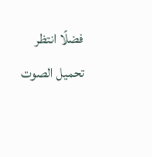فضلًا انتظر تحميل الصوت